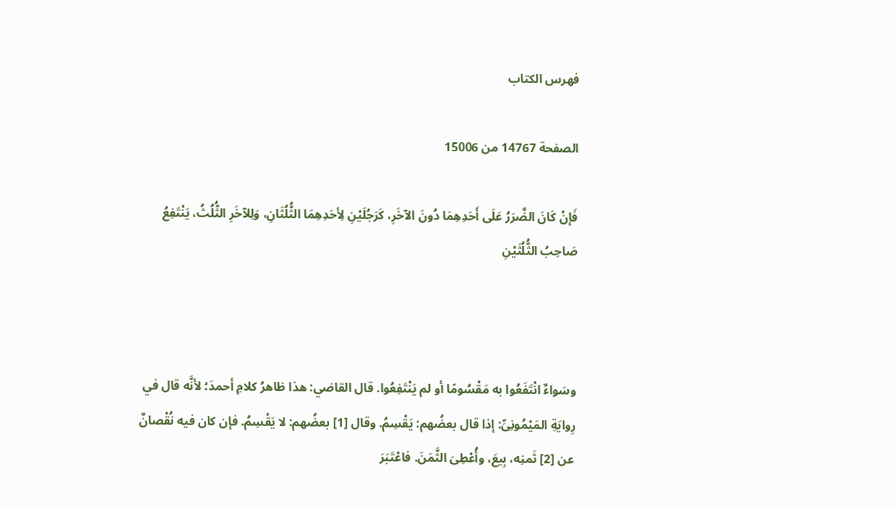فهرس الكتاب

الصفحة 14767 من 15006

فَإنْ كَانَ الضَّرَرُ عَلَى أَحَدِهِمَا دُونَ الآخَرِ، كَرَجُلَيْنِ لِأحَدِهِمَا الثُّلُثَانِ، وَلِلآخَرِ الثُّلُثُ، يَنْتَفِعُ صَاحِبُ الثُّلُثَيْنِ



وسَواءٌ انْتَفَعُوا به مَقْسُومًا أو لم يَنْتَفِعُوا. قال القاضي: هذا ظاهرُ كلامِ أحمدَ؛ لأنَّه قال في رِوايَةِ المَيْمُونِىِّ: إذا قال بعضُهم: يَقْسِمُ. وقال [1] بعضُهم: لا يَقْسِمُ. فإن كان فيه نُقْصانٌ عن [2] ثَمنِه، بِيعَ، وأُعْطِىَ الثَّمَنَ. فاعْتَبَرَ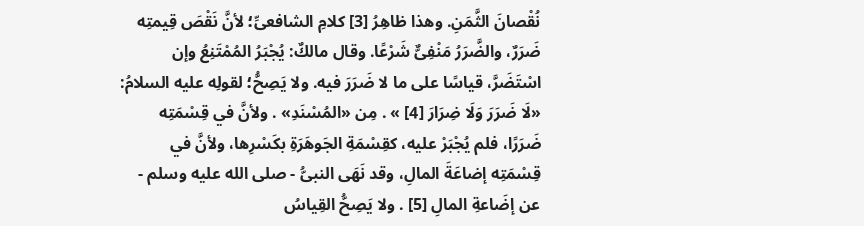نُقْصانَ الثَّمَنِ. وهذا ظاهِرُ [3] كلامِ الشافعىِّ؛ لأنَّ نَقْصَ قِيمتِه ضَرَرٌ، والضَّرَرُ مَنْفِىٌّ شَرْعًا. وقال مالكٌ: يُجْبَرُ المُمْتَنِعُ وإن اسْتَضَرَّ، قياسًا على ما لا ضَرَرَ فيه. ولا يَصِحُّ؛ لقولِه عليه السلامُ: «لَا ضَرَرَ وَلَا ضِرَارَ [4] » . مِن «المُسْنَدِ» . ولأنَّ في قِسْمَتِه ضَرَرًا، فلم يُجْبَرْ عليه، كقِسْمَةِ الجَوهَرَةِ بكَسْرِها، ولأنَّ في قِسْمَتِه إضاعَةَ المالِ، وقد نَهَى النبىُّ - صلى الله عليه وسلم - عن إضَاعةِ المالِ [5] . ولا يَصِحُّ القِياسُ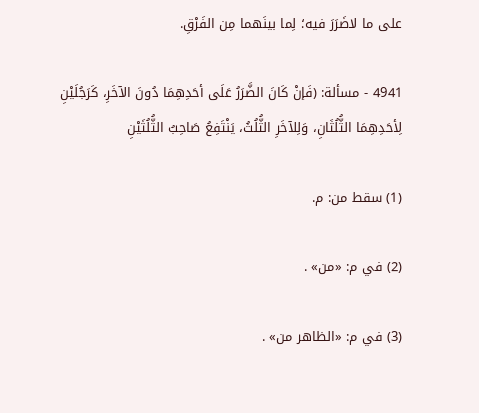على ما لاضَرَرَ فيه؛ لِما بينَهما مِن الفَرْقِ.

4941 - مسألة: (فَإنْ كَانَ الضَّرَرُ عَلَى أحَدِهِمَا دُونَ الآخَرِ، كَرَجُلَيْنِ لِأحَدِهِمَا الثُّلُثَانِ، وَلِلآخَرِ الثُّلُثُ، يَنْتَفِعُ صَاحِبُ الثُّلُثَيْنِ

(1) سقط من: م.

(2) في م: «من» .

(3) في م: «الظاهر من» .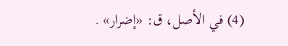(4) في الأصل، ق: «إضرار» .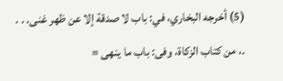(5) أخرجه البخاري، في: باب لا صدقة إلا عن ظهر غنى. . . .، من كتاب الزكاة، وفى: باب ما ينهى =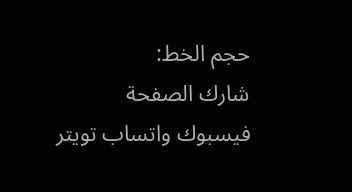حجم الخط:
شارك الصفحة
فيسبوك واتساب تويتر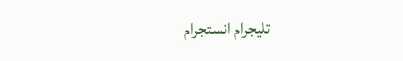تليجرام انستجرام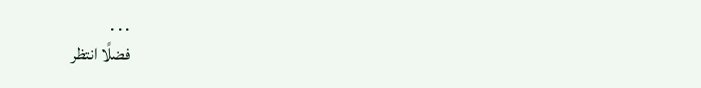. . .
فضلًا انتظر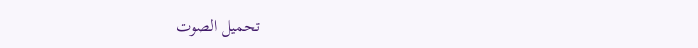تحميل الصوت